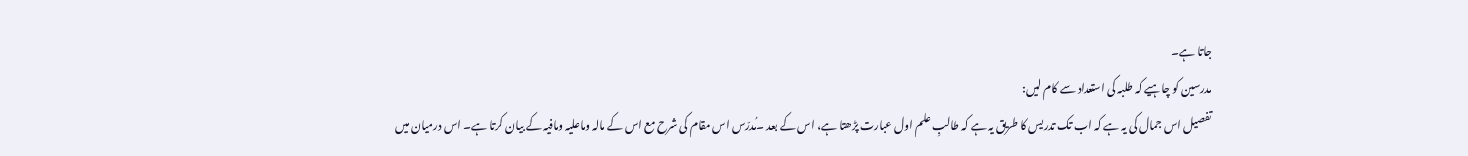جاتا ہے۔
مدرسین کو چاہیے کہ طلبہ کی استعداد سے کام لیں:
تفصیل اس جمال کی یہ ہے کہ اب تک تدریس کا طریق یہ ہے کہ طالبِ علم اول عبارت پڑھتا ہے، اس کے بعد ۔ُمدرّس اس مقام کی شرح مع اس کے مالہ وماعلیہ ومافیہ کے بیان کرتا ہے۔ اس درمیان میں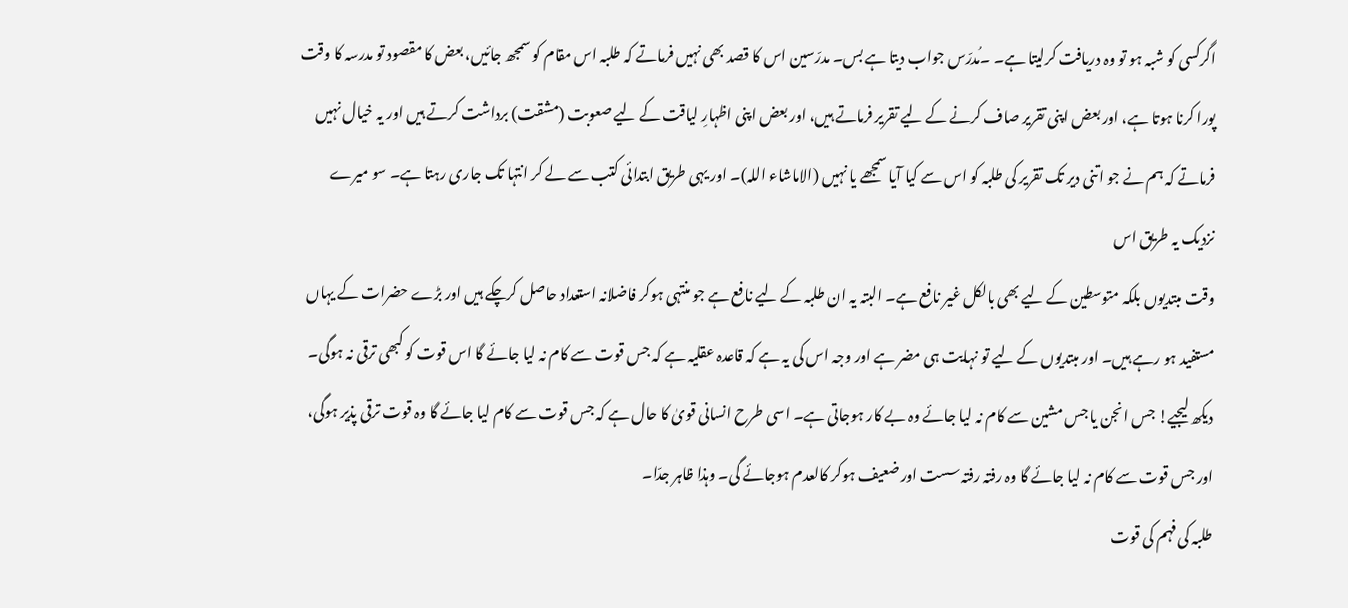اگرکسی کو شبہ ہو تو وہ دریافت کرلیتا ہے۔ ۔ُمدرّس جواب دیتا ہے بس۔ مدرّسین اس کا قصد بھی نہیں فرماتے کہ طلبہ اس مقام کو سمجھ جائیں، بعض کا مقصود تو مدرسہ کا وقت پورا کرنا ہوتا ہے، اور بعض اپنی تقریر صاف کرنے کے لیے تقریر فرماتے ہیں، اور بعض اپنی اظہارِ لیاقت کے لیے صعوبت (مشقت) برداشت کرتے ہیں اور یہ خیال نہیں فرماتے کہ ہم نے جو اتنی دیر تک تقریر کی طلبہ کو اس سے کیا آیا سمجھے یا نہیں (الاماشاء اللہ)۔ اور یہی طریق ابتدائی کتب سے لے کر انتہا تک جاری رہتا ہے۔ سو میرے نزدیک یہ طریق اس
وقت مبتدیوں بلکہ متوسطین کے لیے بھی بالکل غیر نافع ہے۔ البتہ یہ ان طلبہ کے لیے نافع ہے جو منتہی ہوکر فاضلانہ استعداد حاصل کرچکے ہیں اور بڑے حضرات کے یہاں مستفید ہو رہے ہیں۔ اور مبتدیوں کے لیے تو نہایت ہی مضر ہے اور وجہ اس کی یہ ہے کہ قاعدہ عقلیہ ہے کہ جس قوت سے کام نہ لیا جائے گا اس قوت کو کبھی ترقی نہ ہوگی۔
دیکھ لیجیے! جس انجن یا جس مشین سے کام نہ لیا جائے وہ بے کار ہوجاتی ہے۔ اسی طرح انسانی قویٰ کا حال ہے کہ جس قوت سے کام لیا جائے گا وہ قوت ترقی پذیر ہوگی، اور جس قوت سے کام نہ لیا جائے گا وہ رفتہ رفتہ سست اور ضعیف ہوکر کالعدم ہوجائے گی۔ وہذا ظاہر جدّا۔
طلبہ کی فہم کی قوت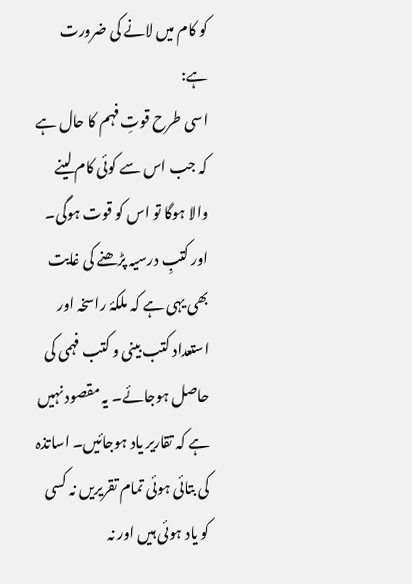کو کام میں لانے کی ضرورت ہے:
اسی طرح قوتِ فہم کا حال ہے کہ جب اس سے کوئی کام لینے والا ہوگا تو اس کو قوت ہوگی۔ اور کتبِ درسیہ پڑھنے کی غایت بھی یہی ہے کہ ملکۂ راسخہ اور استعداد کتب بینی و کتب فہمی کی حاصل ہوجائے۔ یہ مقصود نہیں ہے کہ تقاریر یاد ہوجائیں۔ اساتذہ کی بتائی ہوئی تمام تقریریں نہ کسی کو یاد ہوئی ہیں اور نہ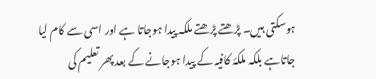ہوسکتی ہیں۔ پڑھتے پڑھتے ملکہ پیدا ہوجاتا ہے اور اسی سے کام لیا جاتاہے بلکہ ملکۂ کافیہ کے پیدا ہوجانے کے بعد پھر تعلیم کی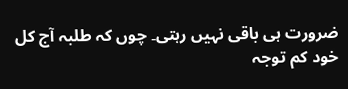ضرورت ہی باقی نہیں رہتی۔ چوں کہ طلبہ آج کل خود کم توجہ